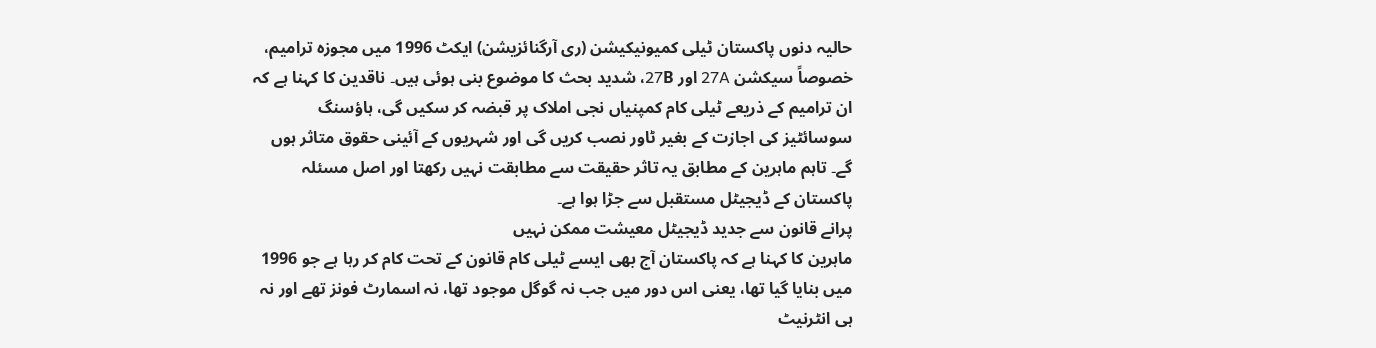حالیہ دنوں پاکستان ٹیلی کمیونیکیشن (ری آرگنائزیشن) ایکٹ 1996 میں مجوزہ ترامیم، خصوصاً سیکشن 27A اور 27B، شدید بحث کا موضوع بنی ہوئی ہیں۔ ناقدین کا کہنا ہے کہ ان ترامیم کے ذریعے ٹیلی کام کمپنیاں نجی املاک پر قبضہ کر سکیں گی، ہاؤسنگ سوسائٹیز کی اجازت کے بغیر ٹاور نصب کریں گی اور شہریوں کے آئینی حقوق متاثر ہوں گے۔ تاہم ماہرین کے مطابق یہ تاثر حقیقت سے مطابقت نہیں رکھتا اور اصل مسئلہ پاکستان کے ڈیجیٹل مستقبل سے جڑا ہوا ہے۔
پرانے قانون سے جدید ڈیجیٹل معیشت ممکن نہیں
ماہرین کا کہنا ہے کہ پاکستان آج بھی ایسے ٹیلی کام قانون کے تحت کام کر رہا ہے جو 1996 میں بنایا گیا تھا، یعنی اس دور میں جب نہ گوگل موجود تھا، نہ اسمارٹ فونز تھے اور نہ ہی انٹرنیٹ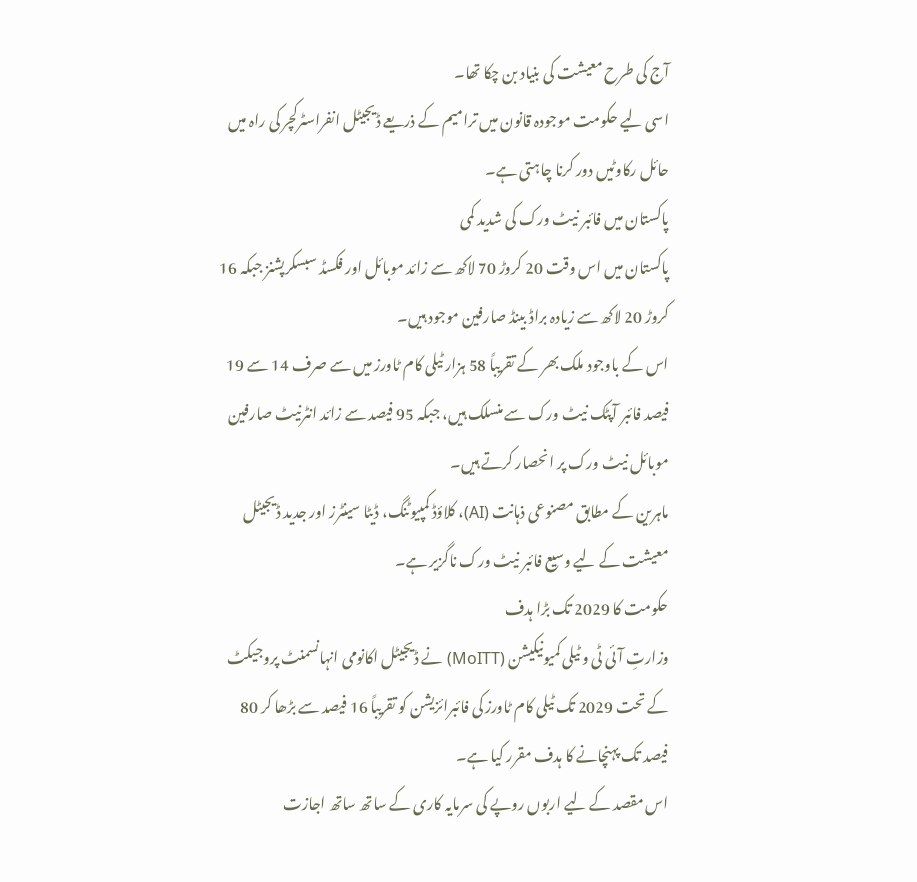آج کی طرح معیشت کی بنیاد بن چکا تھا۔
اسی لیے حکومت موجودہ قانون میں ترامیم کے ذریعے ڈیجیٹل انفراسٹرکچر کی راہ میں حائل رکاوٹیں دور کرنا چاہتی ہے۔
پاکستان میں فائبر نیٹ ورک کی شدید کمی
پاکستان میں اس وقت 20 کروڑ 70 لاکھ سے زائد موبائل اور فکسڈ سبسکرپشنز جبکہ 16 کروڑ 20 لاکھ سے زیادہ براڈ بینڈ صارفین موجود ہیں۔
اس کے باوجود ملک بھر کے تقریباً 58 ہزار ٹیلی کام ٹاورز میں سے صرف 14 سے 19 فیصد فائبر آپٹک نیٹ ورک سے منسلک ہیں، جبکہ 95 فیصد سے زائد انٹرنیٹ صارفین موبائل نیٹ ورک پر انحصار کرتے ہیں۔
ماہرین کے مطابق مصنوعی ذہانت (AI)، کلاؤڈ کمپیوٹنگ، ڈیٹا سینٹرز اور جدید ڈیجیٹل معیشت کے لیے وسیع فائبر نیٹ ورک ناگزیر ہے۔
حکومت کا 2029 تک بڑا ہدف
وزارتِ آئی ٹی و ٹیلی کمیونیکیشن (MoITT) نے ڈیجیٹل اکانومی انہانسمنٹ پروجیکٹ کے تحت 2029 تک ٹیلی کام ٹاورز کی فائبرائزیشن کو تقریباً 16 فیصد سے بڑھا کر 80 فیصد تک پہنچانے کا ہدف مقرر کیا ہے۔
اس مقصد کے لیے اربوں روپے کی سرمایہ کاری کے ساتھ ساتھ اجازت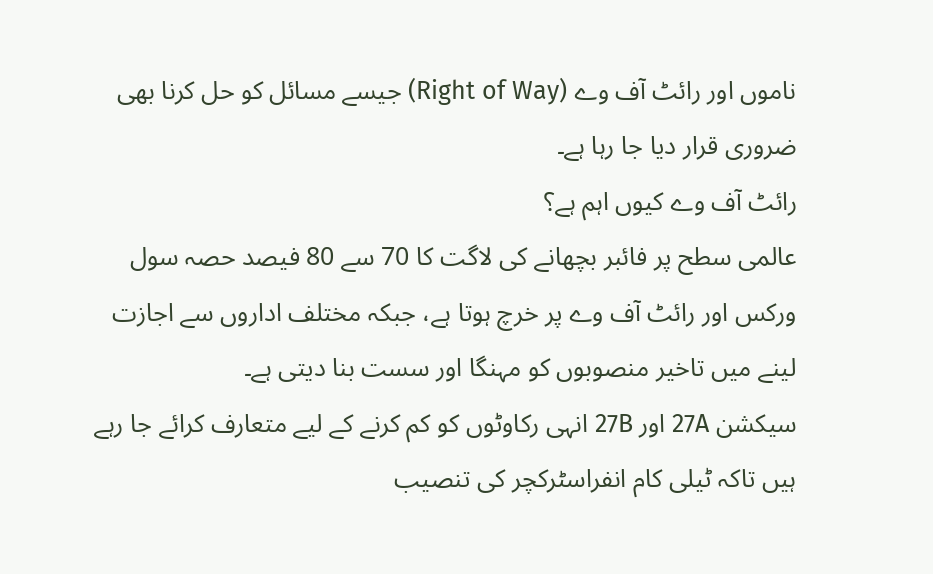ناموں اور رائٹ آف وے (Right of Way) جیسے مسائل کو حل کرنا بھی ضروری قرار دیا جا رہا ہے۔
رائٹ آف وے کیوں اہم ہے؟
عالمی سطح پر فائبر بچھانے کی لاگت کا 70 سے 80 فیصد حصہ سول ورکس اور رائٹ آف وے پر خرچ ہوتا ہے، جبکہ مختلف اداروں سے اجازت لینے میں تاخیر منصوبوں کو مہنگا اور سست بنا دیتی ہے۔
سیکشن 27A اور 27B انہی رکاوٹوں کو کم کرنے کے لیے متعارف کرائے جا رہے ہیں تاکہ ٹیلی کام انفراسٹرکچر کی تنصیب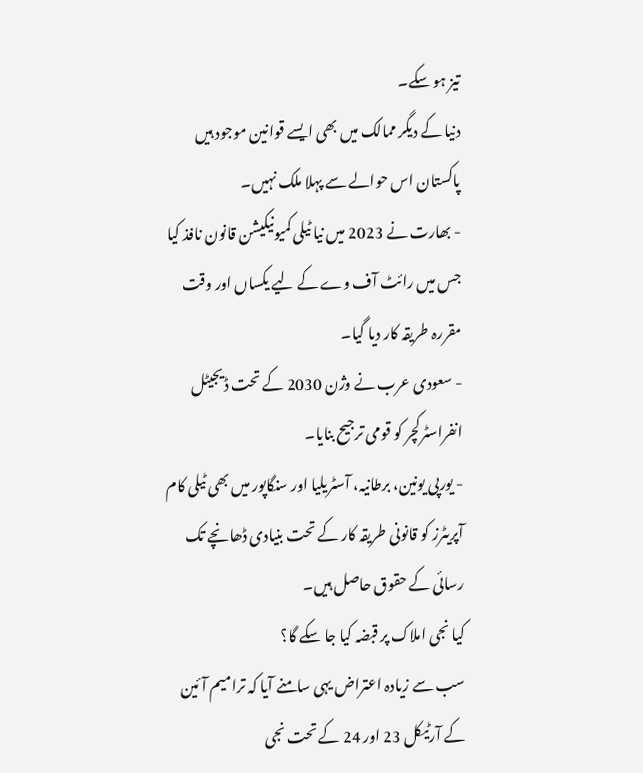تیز ہو سکے۔
دنیا کے دیگر ممالک میں بھی ایسے قوانین موجود ہیں
پاکستان اس حوالے سے پہلا ملک نہیں۔
- بھارت نے 2023 میں نیا ٹیلی کمیونیکیشن قانون نافذ کیا جس میں رائٹ آف وے کے لیے یکساں اور وقت مقررہ طریقہ کار دیا گیا۔
- سعودی عرب نے وژن 2030 کے تحت ڈیجیٹل انفراسٹرکچر کو قومی ترجیح بنایا۔
- یورپی یونین، برطانیہ، آسٹریلیا اور سنگاپور میں بھی ٹیلی کام آپریٹرز کو قانونی طریقہ کار کے تحت بنیادی ڈھانچے تک رسائی کے حقوق حاصل ہیں۔
کیا نجی املاک پر قبضہ کیا جا سکے گا؟
سب سے زیادہ اعتراض یہی سامنے آیا کہ ترامیم آئین کے آرٹیکل 23 اور 24 کے تحت نجی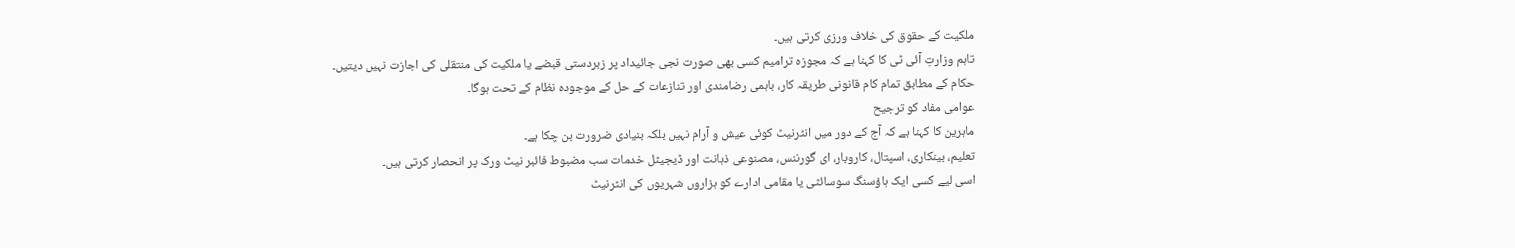ملکیت کے حقوق کی خلاف ورزی کرتی ہیں۔
تاہم وزارتِ آئی ٹی کا کہنا ہے کہ مجوزہ ترامیم کسی بھی صورت نجی جائیداد پر زبردستی قبضے یا ملکیت کی منتقلی کی اجازت نہیں دیتیں۔
حکام کے مطابق تمام کام قانونی طریقہ کار، باہمی رضامندی اور تنازعات کے حل کے موجودہ نظام کے تحت ہوگا۔
عوامی مفاد کو ترجیح
ماہرین کا کہنا ہے کہ آج کے دور میں انٹرنیٹ کوئی عیش و آرام نہیں بلکہ بنیادی ضرورت بن چکا ہے۔
تعلیم، بینکاری، اسپتال، کاروبار، ای گورننس، مصنوعی ذہانت اور ڈیجیٹل خدمات سب مضبوط فائبر نیٹ ورک پر انحصار کرتی ہیں۔
اسی لیے کسی ایک ہاؤسنگ سوسائٹی یا مقامی ادارے کو ہزاروں شہریوں کی انٹرنیٹ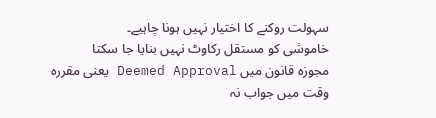سہولت روکنے کا اختیار نہیں ہونا چاہیے۔
خاموشی کو مستقل رکاوٹ نہیں بنایا جا سکتا
مجوزہ قانون میں Deemed Approval یعنی مقررہ وقت میں جواب نہ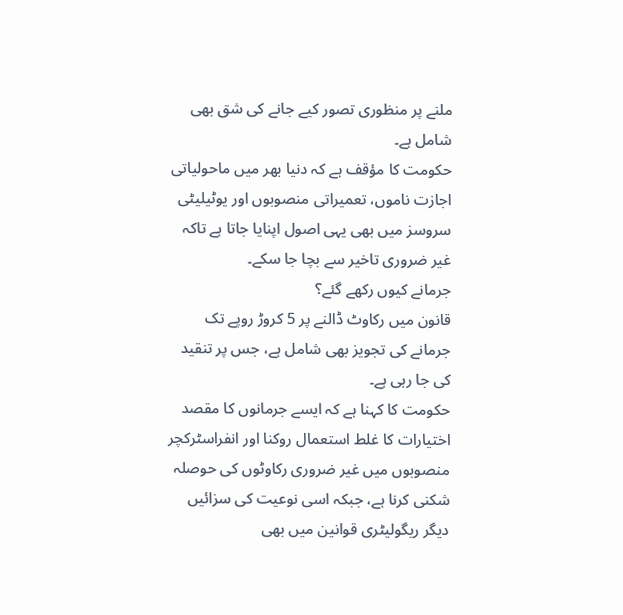ملنے پر منظوری تصور کیے جانے کی شق بھی شامل ہے۔
حکومت کا مؤقف ہے کہ دنیا بھر میں ماحولیاتی اجازت ناموں، تعمیراتی منصوبوں اور یوٹیلیٹی سروسز میں بھی یہی اصول اپنایا جاتا ہے تاکہ غیر ضروری تاخیر سے بچا جا سکے۔
جرمانے کیوں رکھے گئے؟
قانون میں رکاوٹ ڈالنے پر 5 کروڑ روپے تک جرمانے کی تجویز بھی شامل ہے، جس پر تنقید کی جا رہی ہے۔
حکومت کا کہنا ہے کہ ایسے جرمانوں کا مقصد اختیارات کا غلط استعمال روکنا اور انفراسٹرکچر منصوبوں میں غیر ضروری رکاوٹوں کی حوصلہ شکنی کرنا ہے، جبکہ اسی نوعیت کی سزائیں دیگر ریگولیٹری قوانین میں بھی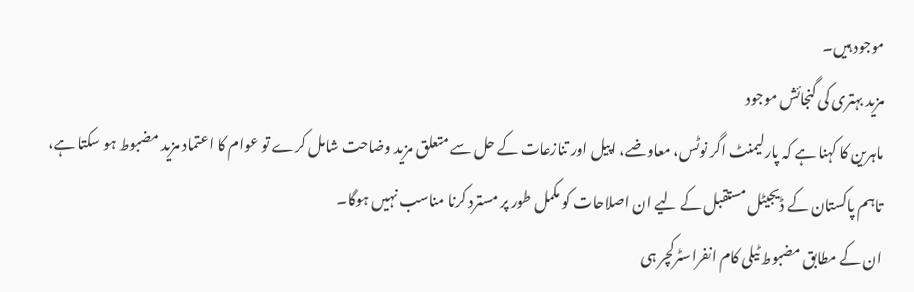موجود ہیں۔
مزید بہتری کی گنجائش موجود
ماہرین کا کہنا ہے کہ پارلیمنٹ اگر نوٹس، معاوضے، اپیل اور تنازعات کے حل سے متعلق مزید وضاحت شامل کرے تو عوام کا اعتماد مزید مضبوط ہو سکتا ہے، تاہم پاکستان کے ڈیجیٹل مستقبل کے لیے ان اصلاحات کو مکمل طور پر مسترد کرنا مناسب نہیں ہوگا۔
ان کے مطابق مضبوط ٹیلی کام انفراسٹرکچر ہی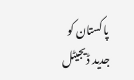پاکستان کو جدید ڈیجیٹل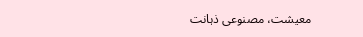معیشت، مصنوعی ذہانت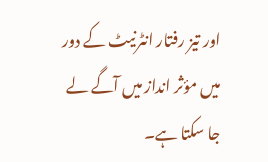اور تیز رفتار انٹرنیٹ کے دور میں مؤثر انداز میں آگے لے جا سکتا ہے۔